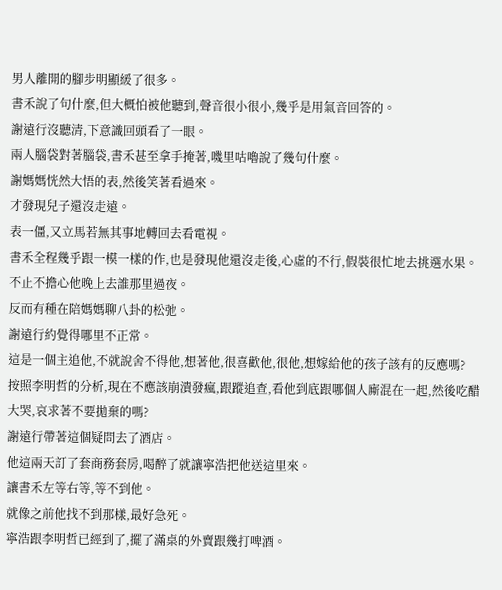男人離開的腳步明顯緩了很多。
書禾說了句什麼,但大概怕被他聽到,聲音很小很小,幾乎是用氣音回答的。
謝遠行沒聽清,下意識回頭看了一眼。
兩人腦袋對著腦袋,書禾甚至拿手掩著,嘰里咕嚕說了幾句什麼。
謝媽媽恍然大悟的表,然後笑著看過來。
才發現兒子還沒走遠。
表一僵,又立馬若無其事地轉回去看電視。
書禾全程幾乎跟一模一樣的作,也是發現他還沒走後,心虛的不行,假裝很忙地去挑選水果。
不止不擔心他晚上去誰那里過夜。
反而有種在陪媽媽聊八卦的松弛。
謝遠行約覺得哪里不正常。
這是一個主追他,不就說舍不得他,想著他,很喜歡他,很他,想嫁給他的孩子該有的反應嗎?
按照李明哲的分析,現在不應該崩潰發瘋,跟蹤追查,看他到底跟哪個人廝混在一起,然後吃醋大哭,哀求著不要拋棄的嗎?
謝遠行帶著這個疑問去了酒店。
他這兩天訂了套商務套房,喝醉了就讓寧浩把他送這里來。
讓書禾左等右等,等不到他。
就像之前他找不到那樣,最好急死。
寧浩跟李明哲已經到了,擺了滿桌的外賣跟幾打啤酒。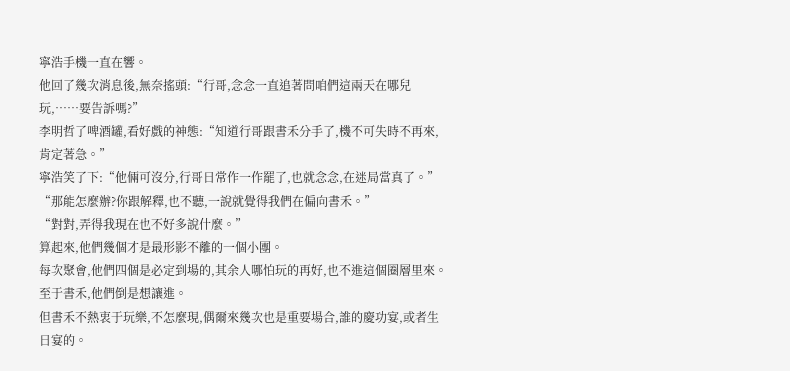寧浩手機一直在響。
他回了幾次消息後,無奈搖頭:“行哥,念念一直追著問咱們這兩天在哪兒玩,……要告訴嗎?”
李明哲了啤酒罐,看好戲的神態:“知道行哥跟書禾分手了,機不可失時不再來,肯定著急。”
寧浩笑了下:“他倆可沒分,行哥日常作一作罷了,也就念念,在迷局當真了。”
“那能怎麼辦?你跟解釋,也不聽,一說就覺得我們在偏向書禾。”
“對對,弄得我現在也不好多說什麼。”
算起來,他們幾個才是最形影不離的一個小團。
每次聚會,他們四個是必定到場的,其余人哪怕玩的再好,也不進這個圈層里來。
至于書禾,他們倒是想讓進。
但書禾不熱衷于玩樂,不怎麼現,偶爾來幾次也是重要場合,誰的慶功宴,或者生日宴的。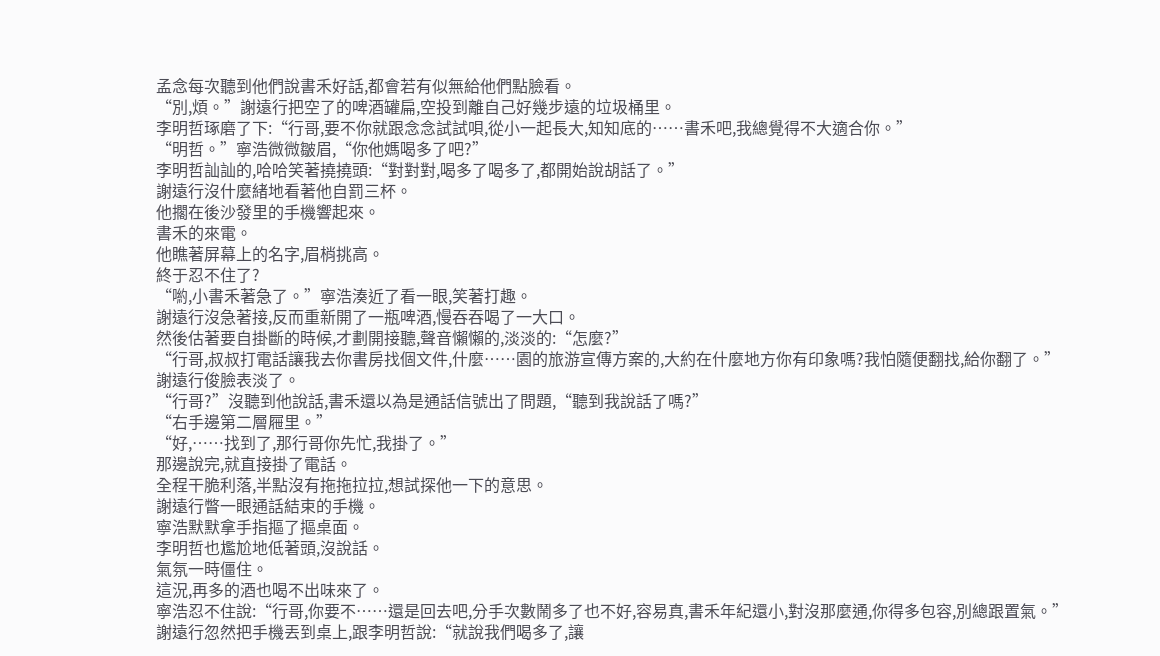孟念每次聽到他們說書禾好話,都會若有似無給他們點臉看。
“別,煩。”謝遠行把空了的啤酒罐扁,空投到離自己好幾步遠的垃圾桶里。
李明哲琢磨了下:“行哥,要不你就跟念念試試唄,從小一起長大,知知底的……書禾吧,我總覺得不大適合你。”
“明哲。”寧浩微微皺眉,“你他媽喝多了吧?”
李明哲訕訕的,哈哈笑著撓撓頭:“對對對,喝多了喝多了,都開始說胡話了。”
謝遠行沒什麼緒地看著他自罰三杯。
他擱在後沙發里的手機響起來。
書禾的來電。
他瞧著屏幕上的名字,眉梢挑高。
終于忍不住了?
“喲,小書禾著急了。”寧浩湊近了看一眼,笑著打趣。
謝遠行沒急著接,反而重新開了一瓶啤酒,慢吞吞喝了一大口。
然後估著要自掛斷的時候,才劃開接聽,聲音懶懶的,淡淡的:“怎麼?”
“行哥,叔叔打電話讓我去你書房找個文件,什麼……園的旅游宣傳方案的,大約在什麼地方你有印象嗎?我怕隨便翻找,給你翻了。”
謝遠行俊臉表淡了。
“行哥?”沒聽到他說話,書禾還以為是通話信號出了問題,“聽到我說話了嗎?”
“右手邊第二層屜里。”
“好,……找到了,那行哥你先忙,我掛了。”
那邊說完,就直接掛了電話。
全程干脆利落,半點沒有拖拖拉拉,想試探他一下的意思。
謝遠行瞥一眼通話結束的手機。
寧浩默默拿手指摳了摳桌面。
李明哲也尷尬地低著頭,沒說話。
氣氛一時僵住。
這況,再多的酒也喝不出味來了。
寧浩忍不住說:“行哥,你要不……還是回去吧,分手次數鬧多了也不好,容易真,書禾年紀還小,對沒那麼通,你得多包容,別總跟置氣。”
謝遠行忽然把手機丟到桌上,跟李明哲說:“就說我們喝多了,讓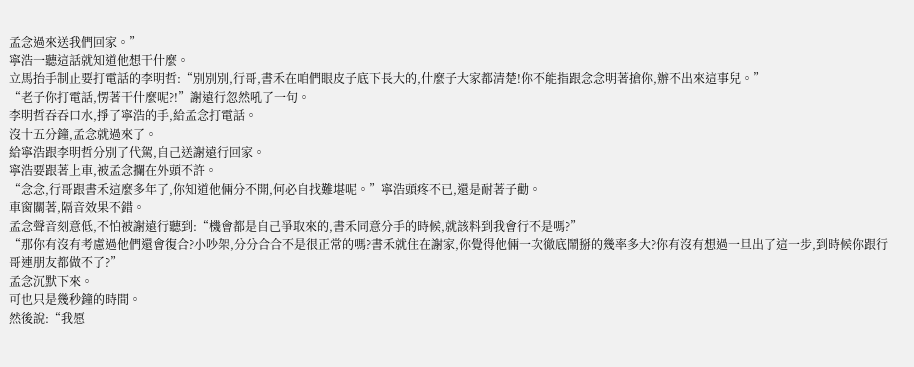孟念過來送我們回家。”
寧浩一聽這話就知道他想干什麼。
立馬抬手制止要打電話的李明哲:“別別別,行哥,書禾在咱們眼皮子底下長大的,什麼子大家都清楚!你不能指跟念念明著搶你,辦不出來這事兒。”
“老子你打電話,愣著干什麼呢?!”謝遠行忽然吼了一句。
李明哲吞吞口水,掙了寧浩的手,給孟念打電話。
沒十五分鐘,孟念就過來了。
給寧浩跟李明哲分別了代駕,自己送謝遠行回家。
寧浩要跟著上車,被孟念攔在外頭不許。
“念念,行哥跟書禾這麼多年了,你知道他倆分不開,何必自找難堪呢。”寧浩頭疼不已,還是耐著子勸。
車窗關著,隔音效果不錯。
孟念聲音刻意低,不怕被謝遠行聽到:“機會都是自己爭取來的,書禾同意分手的時候,就該料到我會行不是嗎?”
“那你有沒有考慮過他們還會復合?小吵架,分分合合不是很正常的嗎?書禾就住在謝家,你覺得他倆一次徹底鬧掰的幾率多大?你有沒有想過一旦出了這一步,到時候你跟行哥連朋友都做不了?”
孟念沉默下來。
可也只是幾秒鐘的時間。
然後說:“我愿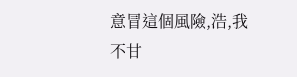意冒這個風險,浩,我不甘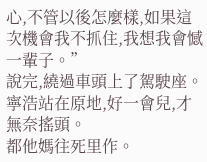心,不管以後怎麼樣,如果這次機會我不抓住,我想我會憾一輩子。”
說完,繞過車頭上了駕駛座。
寧浩站在原地,好一會兒,才無奈搖頭。
都他媽往死里作。